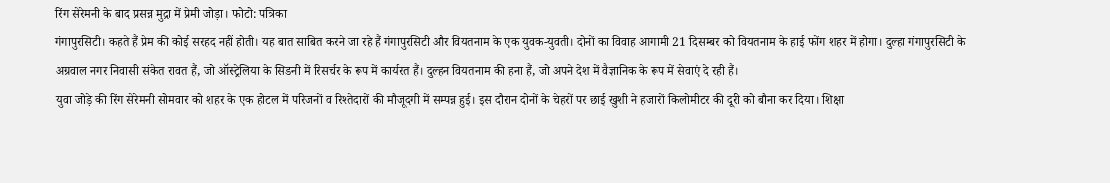रिंग सेरेमनी के बाद प्रसन्न मुद्रा में प्रेमी जोड़ा। फोटो: पत्रिका
गंगापुरसिटी। कहते हैं प्रेम की कोई सरहद नहीं होती। यह बात साबित करने जा रहे हैं गंगापुरसिटी और वियतनाम के एक युवक-युवती। दोनों का विवाह आगामी 21 दिसम्बर को वियतनाम के हाई फोंग शहर में होगा। दुल्हा गंगापुरसिटी के अग्रवाल नगर निवासी संकेत रावत हैं, जो ऑस्ट्रेलिया के सिडनी में रिसर्चर के रूप में कार्यरत हैं। दुल्हन वियतनाम की हना हैं, जो अपने देश में वैज्ञानिक के रूप में सेवाएं दे रही हैं।
युवा जोड़े की रिंग सेरेमनी सोमवार को शहर के एक होटल में परिजनों व रिश्तेदारों की मौजूदगी में सम्पन्न हुई। इस दौरान दोनों के चेहरों पर छाई खुशी ने हजारों किलोमीटर की दूरी को बौना कर दिया। शिक्षा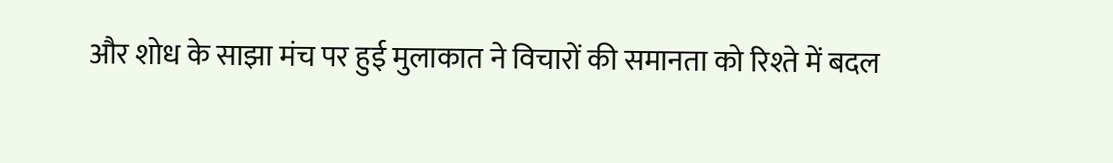और शोध के साझा मंच पर हुई मुलाकात ने विचारों की समानता को रिश्ते में बदल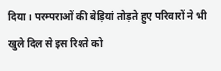दिया। परम्पराओं की बेड़ियां तोड़ते हुए परिवारों ने भी खुले दिल से इस रिश्ते को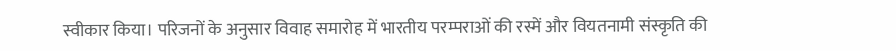स्वीकार किया। परिजनों के अनुसार विवाह समारोह में भारतीय परम्पराओं की रस्में और वियतनामी संस्कृति की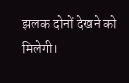झलक दोनों देखने को मिलेगी।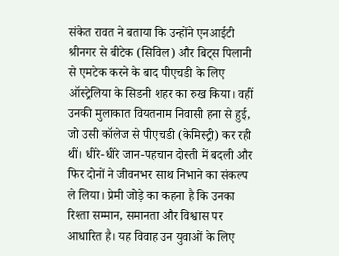संकेत रावत ने बताया कि उन्होंने एनआईटी श्रीनगर से बीटेक (सिविल) और बिट्स पिलानी से एमटेक करने के बाद पीएचडी के लिए ऑस्ट्रेलिया के सिडनी शहर का रुख किया। वहीं उनकी मुलाकात वियतनाम निवासी हना से हुई, जो उसी कॉलेज से पीएचडी (केमिस्ट्री) कर रही थीं। धीरे-धीरे जान-पहचान दोस्ती में बदली और फिर दोनों ने जीवनभर साथ निभाने का संकल्प ले लिया। प्रेमी जोड़े का कहना है कि उनका रिश्ता सम्मान, समानता और विश्वास पर आधारित है। यह विवाह उन युवाओं के लिए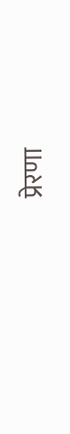प्रेरणा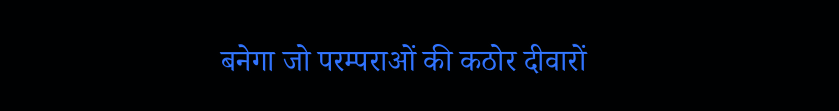बनेगा जो परम्पराओं की कठोर दीवारों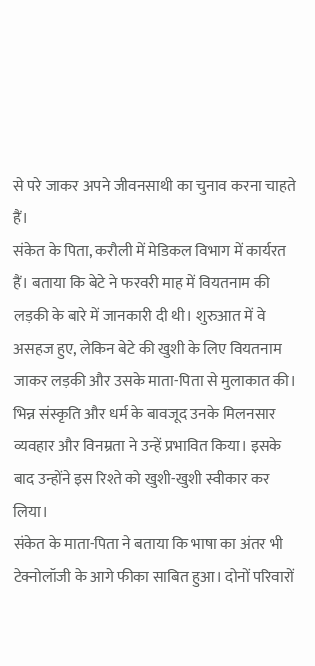से परे जाकर अपने जीवनसाथी का चुनाव करना चाहते हैं।
संकेत के पिता, करौली में मेडिकल विभाग में कार्यरत हैं। बताया कि बेटे ने फरवरी माह में वियतनाम की लड़की के बारे में जानकारी दी थी। शुरुआत में वे असहज हुए, लेकिन बेटे की खुशी के लिए वियतनाम जाकर लड़की और उसके माता-पिता से मुलाकात की। भिन्न संस्कृति और धर्म के बावजूद उनके मिलनसार व्यवहार और विनम्रता ने उन्हें प्रभावित किया। इसके बाद उन्होंने इस रिश्ते को खुशी-खुशी स्वीकार कर लिया।
संकेत के माता-पिता ने बताया कि भाषा का अंतर भी टेक्नोलॉजी के आगे फीका साबित हुआ। दोनों परिवारों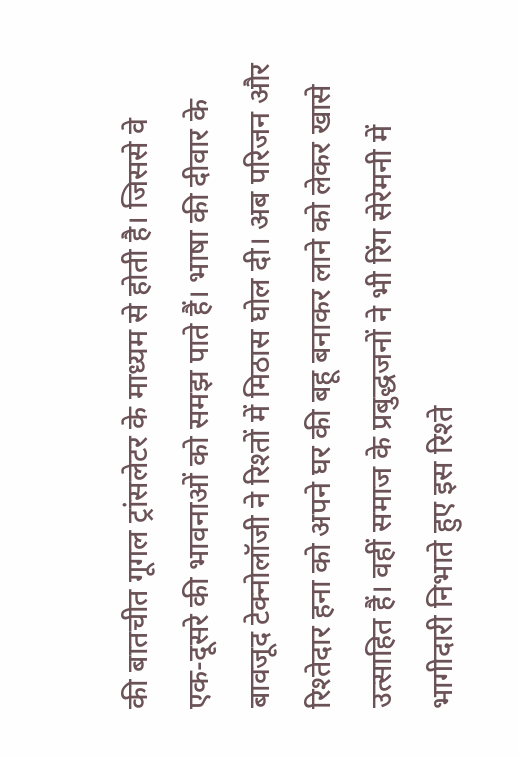की बातचीत गूगल ट्रांसलेटर के माध्यम से होती है। जिससे वे एक-दूसरे की भावनाओं को समझ पाते हैं। भाषा की दीवार के बावजूद टेक्नोलॉजी ने रिश्तों में मिठास घोल दी। अब परिजन और रिश्तेदार हना को अपने घर की बहू बनाकर लाने को लेकर खासे उत्साहित हैं। वहीं समाज के प्रबुद्धजनों ने भी रिंग सेरेमनी में भागीदारी निभाते हुए इस रिश्ते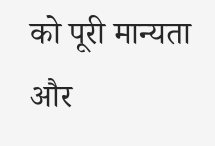को पूरी मान्यता और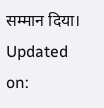सम्मान दिया।
Updated on: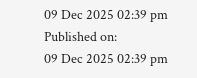09 Dec 2025 02:39 pm
Published on:
09 Dec 2025 02:39 pm